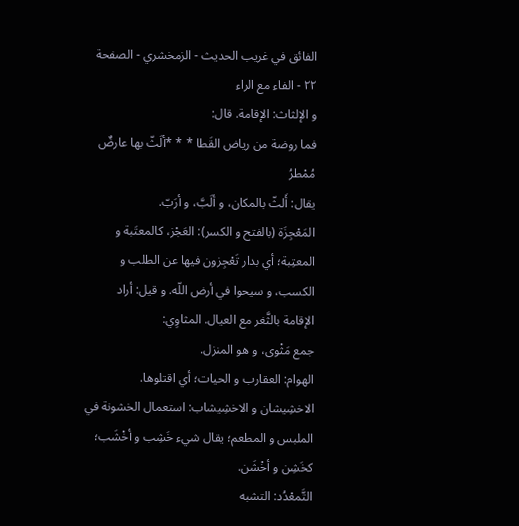الفائق في غريب الحديث - الزمخشري - الصفحة ٢٢ - الفاء مع الراء
و الإلثاث: الإقامة. قال:
فما روضة من رياض القَطا * * *ألَثّ بها عارضٌ مُمْطرُ
يقال: أَلثّ بالمكان، و ألَبَّ، و أرَبّ.
المَعْجِزَة (بالفتح و الكسر): العَجْز، كالمعتَبة و المعتِبة؛ أي بدار تَعْجِزون فيها عن الطلب و الكسب، و سيحوا في أرض اللّه. و قيل: أراد الإقامة بالثَّغر مع العيال. المثاوِي:
جمع مَثْوى، و هو المنزل.
الهوام: العقارب و الحيات؛ أي اقتلوها.
الاخشِيشان و الاخشِيشاب: استعمال الخشونة في الملبس و المطعم؛ يقال شيء خَشِب و أخْشَب؛ كخَشِن و أخْشَن.
التَّمعْدُد: التشبه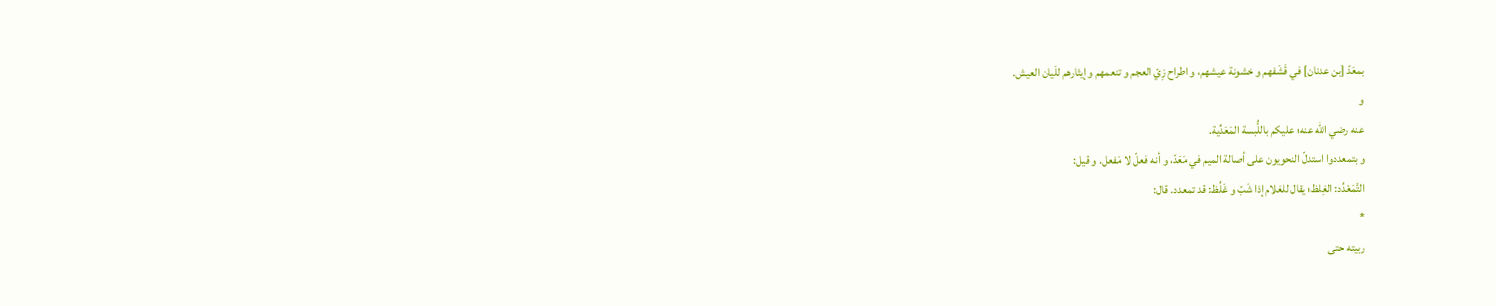بمعَدّ [بن عدنان] في قَشَفهم و خشونة عيشهم، و اطراح زِيّ العجم و تنعمهم و إيثارهم للَيان العيش.
و
عنه رضي اللّه عنه؛ عليكم باللُّبسة المَعَدِّية.
و بتمعددوا استدلّ النحويون على أصالة الميم في مَعَدّ، و أنه فعلّ لا مَفعل. و قيل:
التَّمَعْدُد: الغِلظ؛ يقال للغلام إذا شَبّ و غَلُظ: قد تمعدد. قال:
*
ربيته حتى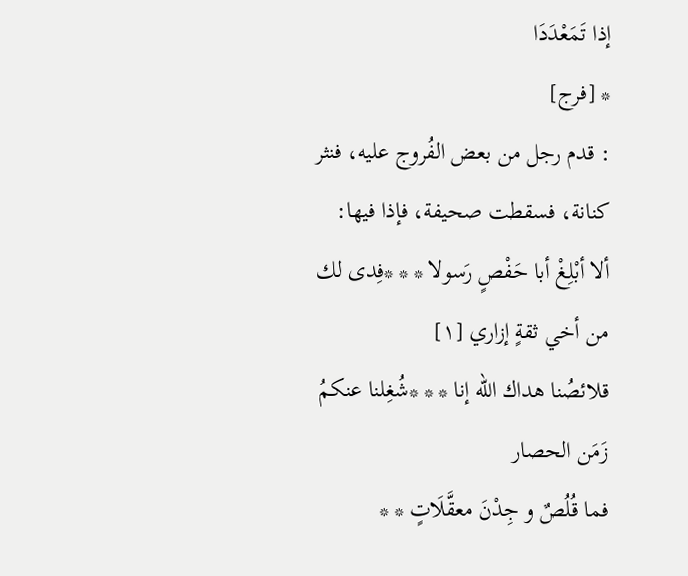إذا تَمَعْدَدَا
* [فرج]
: قدم رجل من بعض الفُروج عليه، فنثر كنانة، فسقطت صحيفة، فإذا فيها:
ألا أبْلِغْ أبا حَفْصٍ رَسولا * * *فِدى لك من أخي ثقةٍ إزاري [١]
قلائصُنا هداك اللّه إنا * * *شُغِلنا عنكمُ زَمَن الحصار
فما قُلُصٌ و جِدْنَ معقَّلَاتٍ * *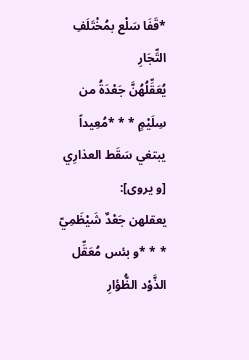*قَفَا سَلْع بمُخْتَلَفِ التِّجَارِ
يُعَقِّلُهُنَّ جَعْدَةُ من سِلَيْمٍ * * *مُعِيداً يبتغي سَقَط العذارِي
[و يروى]:
يعقلهن جَعْدٌ شَيْظَمِيّ * * *و بئس مُعَقِّل الذَّوْد الظُّؤارِ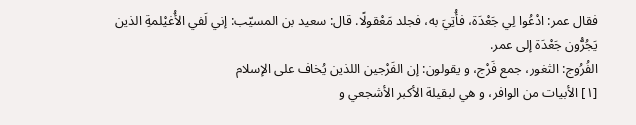فقال عمر: ادْعُوا لِي جَعْدَة، فأُتِيَ به، فجلد مَعْقولًا. قال: سعيد بن المسيّب: إني لَفي الأُغيْلمةِ الذين يَجُرُّون جَعْدَة إلى عمر.
الفُرُوج: الثغور، جمع فَرْج، و يقولون: إن الفَرْجين اللذين يُخاف على الإسلام
[١] الأبيات من الوافر، و هي لبقيلة الأكبر الأشجعي و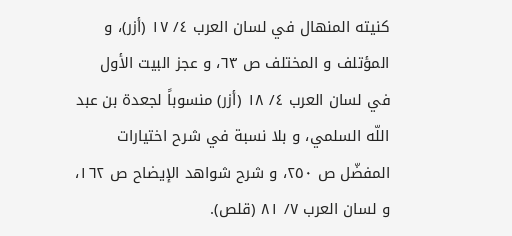كنيته المنهال في لسان العرب ٤/ ١٧ (أزر)، و المؤتلف و المختلف ص ٦٣، و عجز البيت الأول في لسان العرب ٤/ ١٨ (أزر) منسوباً لجعدة بن عبد اللّه السلمي، و بلا نسبة في شرح اختيارات المفضّل ص ٢٥٠، و شرح شواهد الإيضاح ص ١٦٢، و لسان العرب ٧/ ٨١ (قلص).